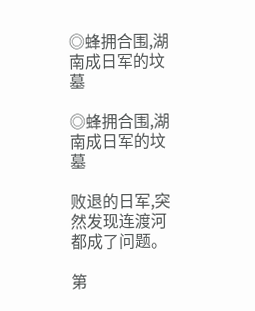◎蜂拥合围,湖南成日军的坟墓

◎蜂拥合围,湖南成日军的坟墓

败退的日军,突然发现连渡河都成了问题。

第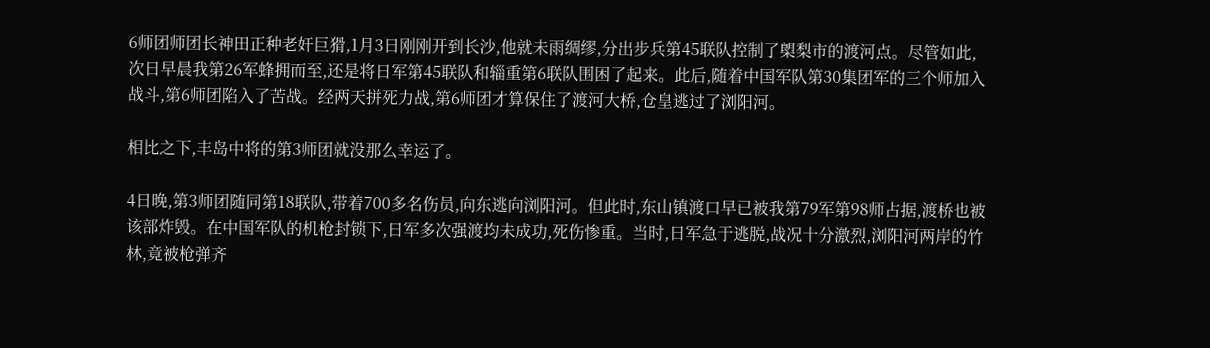6师团师团长神田正种老奸巨猾,1月3日刚刚开到长沙,他就未雨绸缪,分出步兵第45联队控制了㮾梨市的渡河点。尽管如此,次日早晨我第26军蜂拥而至,还是将日军第45联队和辎重第6联队围困了起来。此后,随着中国军队第30集团军的三个师加入战斗,第6师团陷入了苦战。经两天拼死力战,第6师团才算保住了渡河大桥,仓皇逃过了浏阳河。

相比之下,丰岛中将的第3师团就没那么幸运了。

4日晚,第3师团随同第18联队,带着700多名伤员,向东逃向浏阳河。但此时,东山镇渡口早已被我第79军第98师占据,渡桥也被该部炸毁。在中国军队的机枪封锁下,日军多次强渡均未成功,死伤惨重。当时,日军急于逃脱,战况十分激烈,浏阳河两岸的竹林,竟被枪弹齐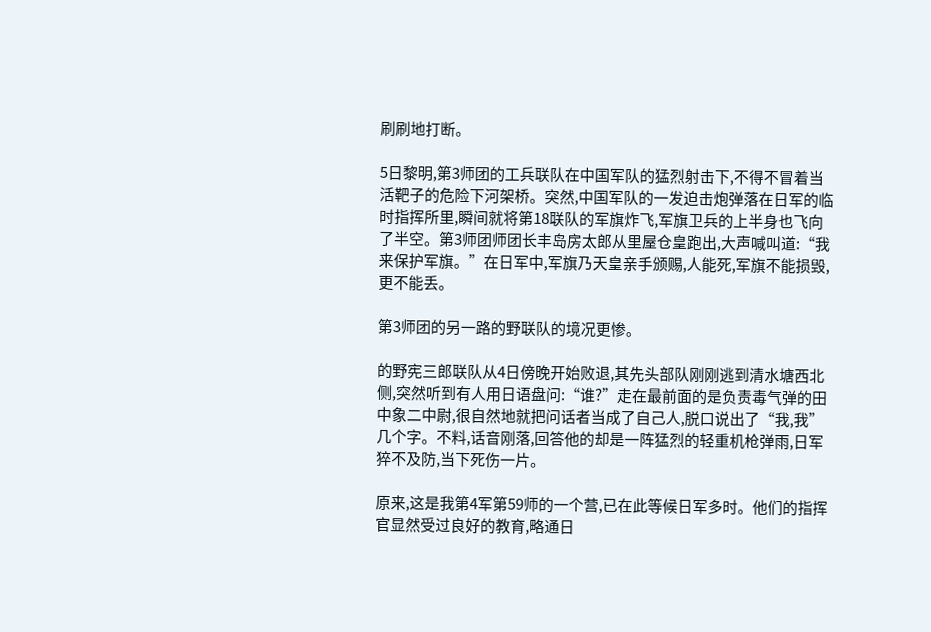刷刷地打断。

5日黎明,第3师团的工兵联队在中国军队的猛烈射击下,不得不冒着当活靶子的危险下河架桥。突然,中国军队的一发迫击炮弹落在日军的临时指挥所里,瞬间就将第18联队的军旗炸飞,军旗卫兵的上半身也飞向了半空。第3师团师团长丰岛房太郎从里屋仓皇跑出,大声喊叫道:“我来保护军旗。”在日军中,军旗乃天皇亲手颁赐,人能死,军旗不能损毁,更不能丢。

第3师团的另一路的野联队的境况更惨。

的野宪三郎联队从4日傍晚开始败退,其先头部队刚刚逃到清水塘西北侧,突然听到有人用日语盘问:“谁?”走在最前面的是负责毒气弹的田中象二中尉,很自然地就把问话者当成了自己人,脱口说出了“我,我”几个字。不料,话音刚落,回答他的却是一阵猛烈的轻重机枪弹雨,日军猝不及防,当下死伤一片。

原来,这是我第4军第59师的一个营,已在此等候日军多时。他们的指挥官显然受过良好的教育,略通日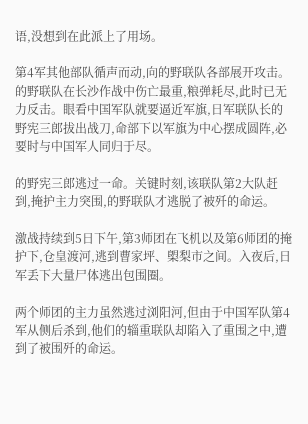语,没想到在此派上了用场。

第4军其他部队循声而动,向的野联队各部展开攻击。的野联队在长沙作战中伤亡最重,粮弹耗尽,此时已无力反击。眼看中国军队就要逼近军旗,日军联队长的野宪三郎拔出战刀,命部下以军旗为中心摆成圆阵,必要时与中国军人同归于尽。

的野宪三郎逃过一命。关键时刻,该联队第2大队赶到,掩护主力突围,的野联队才逃脱了被歼的命运。

激战持续到5日下午,第3师团在飞机以及第6师团的掩护下,仓皇渡河,逃到曹家坪、㮾梨市之间。入夜后,日军丢下大量尸体逃出包围圈。

两个师团的主力虽然逃过浏阳河,但由于中国军队第4军从侧后杀到,他们的辎重联队却陷入了重围之中,遭到了被围歼的命运。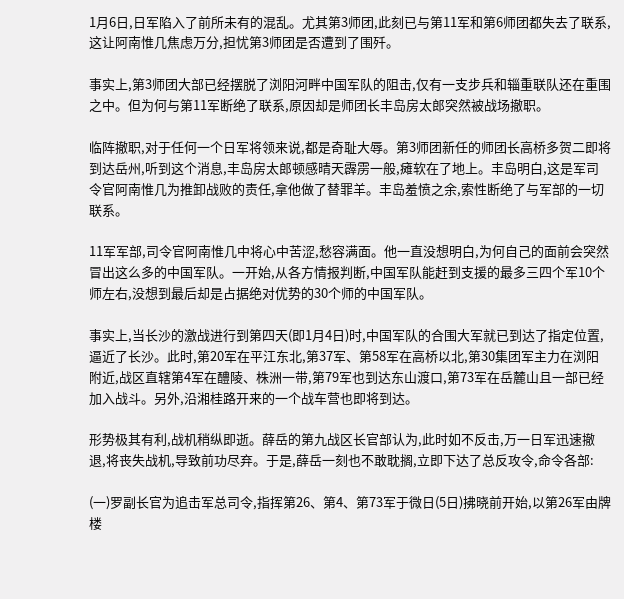1月6日,日军陷入了前所未有的混乱。尤其第3师团,此刻已与第11军和第6师团都失去了联系,这让阿南惟几焦虑万分,担忧第3师团是否遭到了围歼。

事实上,第3师团大部已经摆脱了浏阳河畔中国军队的阻击,仅有一支步兵和辎重联队还在重围之中。但为何与第11军断绝了联系,原因却是师团长丰岛房太郎突然被战场撤职。

临阵撤职,对于任何一个日军将领来说,都是奇耻大辱。第3师团新任的师团长高桥多贺二即将到达岳州,听到这个消息,丰岛房太郎顿感晴天霹雳一般,瘫软在了地上。丰岛明白,这是军司令官阿南惟几为推卸战败的责任,拿他做了替罪羊。丰岛羞愤之余,索性断绝了与军部的一切联系。

11军军部,司令官阿南惟几中将心中苦涩,愁容满面。他一直没想明白,为何自己的面前会突然冒出这么多的中国军队。一开始,从各方情报判断,中国军队能赶到支援的最多三四个军10个师左右,没想到最后却是占据绝对优势的30个师的中国军队。

事实上,当长沙的激战进行到第四天(即1月4日)时,中国军队的合围大军就已到达了指定位置,逼近了长沙。此时,第20军在平江东北,第37军、第58军在高桥以北,第30集团军主力在浏阳附近,战区直辖第4军在醴陵、株洲一带,第79军也到达东山渡口,第73军在岳麓山且一部已经加入战斗。另外,沿湘桂路开来的一个战车营也即将到达。

形势极其有利,战机稍纵即逝。薛岳的第九战区长官部认为,此时如不反击,万一日军迅速撤退,将丧失战机,导致前功尽弃。于是,薛岳一刻也不敢耽搁,立即下达了总反攻令,命令各部:

(一)罗副长官为追击军总司令,指挥第26、第4、第73军于微日(5日)拂晓前开始,以第26军由牌楼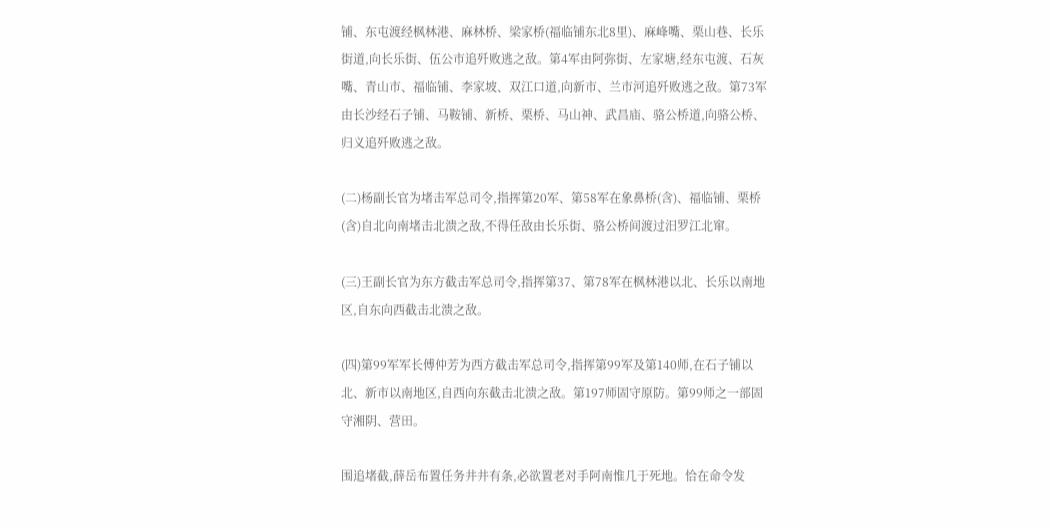铺、东屯渡经枫林港、麻林桥、梁家桥(福临铺东北8里)、麻峰嘴、栗山巷、长乐街道,向长乐街、伍公市追歼败逃之敌。第4军由阿弥街、左家塘,经东屯渡、石灰嘴、青山市、福临铺、李家坡、双江口道,向新市、兰市河追歼败逃之敌。第73军由长沙经石子铺、马鞍铺、新桥、栗桥、马山神、武昌庙、骆公桥道,向骆公桥、归义追歼败逃之敌。

(二)杨副长官为堵击军总司令,指挥第20军、第58军在象鼻桥(含)、福临铺、栗桥(含)自北向南堵击北溃之敌,不得任敌由长乐街、骆公桥间渡过汨罗江北窜。

(三)王副长官为东方截击军总司令,指挥第37、第78军在枫林港以北、长乐以南地区,自东向西截击北溃之敌。

(四)第99军军长傅仲芳为西方截击军总司令,指挥第99军及第140师,在石子铺以北、新市以南地区,自西向东截击北溃之敌。第197师固守原防。第99师之一部固守湘阴、营田。

围追堵截,薛岳布置任务井井有条,必欲置老对手阿南惟几于死地。恰在命令发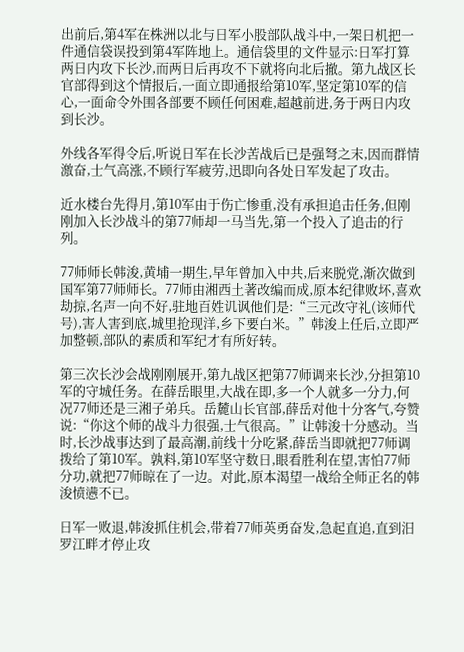出前后,第4军在株洲以北与日军小股部队战斗中,一架日机把一件通信袋误投到第4军阵地上。通信袋里的文件显示:日军打算两日内攻下长沙,而两日后再攻不下就将向北后撤。第九战区长官部得到这个情报后,一面立即通报给第10军,坚定第10军的信心,一面命令外围各部要不顾任何困难,超越前进,务于两日内攻到长沙。

外线各军得令后,听说日军在长沙苦战后已是强弩之末,因而群情激奋,士气高涨,不顾行军疲劳,迅即向各处日军发起了攻击。

近水楼台先得月,第10军由于伤亡惨重,没有承担追击任务,但刚刚加入长沙战斗的第77师却一马当先,第一个投入了追击的行列。

77师师长韩浚,黄埔一期生,早年曾加入中共,后来脱党,渐次做到国军第77师师长。77师由湘西土著改编而成,原本纪律败坏,喜欢劫掠,名声一向不好,驻地百姓讥讽他们是:“三元改守礼(该师代号),害人害到底,城里抢现洋,乡下要白米。”韩浚上任后,立即严加整顿,部队的素质和军纪才有所好转。

第三次长沙会战刚刚展开,第九战区把第77师调来长沙,分担第10军的守城任务。在薛岳眼里,大战在即,多一个人就多一分力,何况77师还是三湘子弟兵。岳麓山长官部,薛岳对他十分客气,夸赞说:“你这个师的战斗力很强,士气很高。”让韩浚十分感动。当时,长沙战事达到了最高潮,前线十分吃紧,薛岳当即就把77师调拨给了第10军。孰料,第10军坚守数日,眼看胜利在望,害怕77师分功,就把77师晾在了一边。对此,原本渴望一战给全师正名的韩浚愤懑不已。

日军一败退,韩浚抓住机会,带着77师英勇奋发,急起直追,直到汨罗江畔才停止攻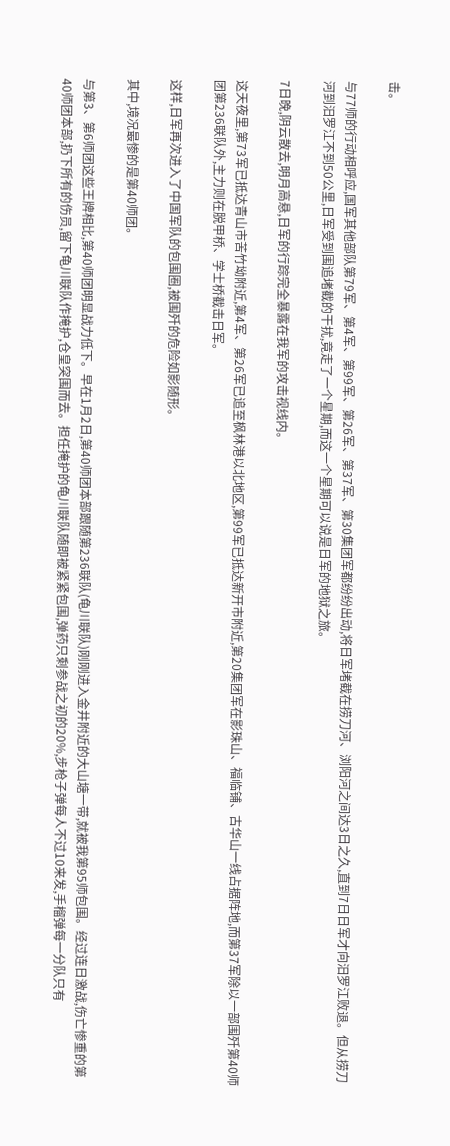击。

与77师的行动相呼应,国军其他部队第79军、第4军、第99军、第26军、第37军、第30集团军都纷纷出动,将日军堵截在捞刀河、浏阳河之间达3日之久,直到7日日军才向汨罗江败退。但从捞刀河到汨罗江不到50公里,日军受到围追堵截的干扰,竟走了一个星期,而这一个星期可以说是日军的地狱之旅。

7日晚,阴云散去,明月高悬,日军的行踪完全暴露在我军的攻击视线内。

这天夜里,第73军已抵达青山市苦竹坳附近,第4军、第26军已追至枫林港以北地区,第99军已抵达新开市附近,第20集团军在影珠山、福临铺、古华山一线占据阵地,而第37军除以一部围歼第40师团第236联队外,主力则在脱甲桥、学士桥截击日军。

这样,日军再次进入了中国军队的包围圈,被围歼的危险如影随形。

其中,境况最惨的是第40师团。

与第3、第6师团这些王牌相比,第40师团明显战力低下。早在1月2日,第40师团本部跟随第236联队(龟川联队)刚刚进入金井附近的大山塘一带,就被我第95师包围。经过连日激战,伤亡惨重的第40师团本部,扔下所有的伤员,留下龟川联队作掩护,仓皇突围而去。担任掩护的龟川联队随即被紧紧包围,弹药只剩参战之初的20%,步枪子弹每人不过10来发,手榴弹每一分队只有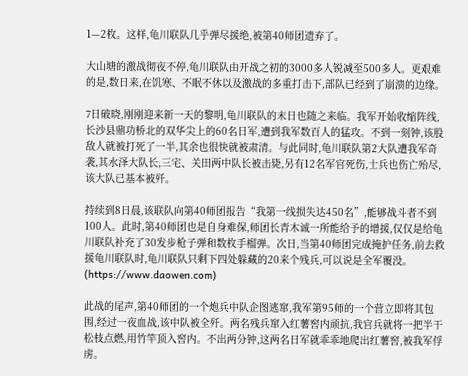1—2枚。这样,龟川联队几乎弹尽援绝,被第40师团遗弃了。

大山塘的激战彻夜不停,龟川联队由开战之初的3000多人锐减至500多人。更艰难的是,数日来,在饥寒、不眠不休以及激战的多重打击下,部队已经到了崩溃的边缘。

7日破晓,刚刚迎来新一天的黎明,龟川联队的末日也随之来临。我军开始收缩阵线,长沙县鼎功桥北的双华尖上的60名日军,遭到我军数百人的猛攻。不到一刻钟,该股敌人就被打死了一半,其余也很快就被肃清。与此同时,龟川联队第2大队遭我军奇袭,其水泽大队长,三宅、关田两中队长被击毙,另有12名军官死伤,士兵也伤亡殆尽,该大队已基本被歼。

持续到8日晨,该联队向第40师团报告“我第一线损失达450名”,能够战斗者不到100人。此时,第40师团也是自身难保,师团长青木诚一所能给予的增援,仅仅是给龟川联队补充了30发步枪子弹和数枚手榴弹。次日,当第40师团完成掩护任务,前去救援龟川联队时,龟川联队只剩下四处躲藏的20来个残兵,可以说是全军覆没。(https://www.daowen.com)

此战的尾声,第40师团的一个炮兵中队企图逃窜,我军第95师的一个营立即将其包围,经过一夜血战,该中队被全歼。两名残兵窜入红薯窖内顽抗,我官兵就将一把半干松枝点燃,用竹竿顶入窖内。不出两分钟,这两名日军就乖乖地爬出红薯窖,被我军俘虏。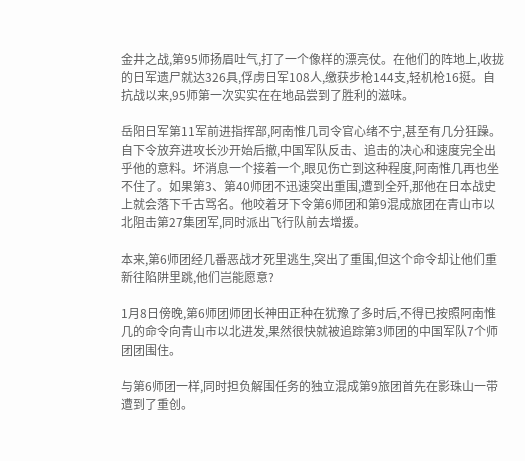金井之战,第95师扬眉吐气,打了一个像样的漂亮仗。在他们的阵地上,收拢的日军遗尸就达326具,俘虏日军108人,缴获步枪144支,轻机枪16挺。自抗战以来,95师第一次实实在在地品尝到了胜利的滋味。

岳阳日军第11军前进指挥部,阿南惟几司令官心绪不宁,甚至有几分狂躁。自下令放弃进攻长沙开始后撤,中国军队反击、追击的决心和速度完全出乎他的意料。坏消息一个接着一个,眼见伤亡到这种程度,阿南惟几再也坐不住了。如果第3、第40师团不迅速突出重围,遭到全歼,那他在日本战史上就会落下千古骂名。他咬着牙下令第6师团和第9混成旅团在青山市以北阻击第27集团军,同时派出飞行队前去增援。

本来,第6师团经几番恶战才死里逃生,突出了重围,但这个命令却让他们重新往陷阱里跳,他们岂能愿意?

1月8日傍晚,第6师团师团长神田正种在犹豫了多时后,不得已按照阿南惟几的命令向青山市以北进发,果然很快就被追踪第3师团的中国军队7个师团团围住。

与第6师团一样,同时担负解围任务的独立混成第9旅团首先在影珠山一带遭到了重创。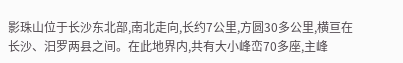影珠山位于长沙东北部,南北走向,长约7公里,方圆30多公里,横亘在长沙、汨罗两县之间。在此地界内,共有大小峰峦70多座,主峰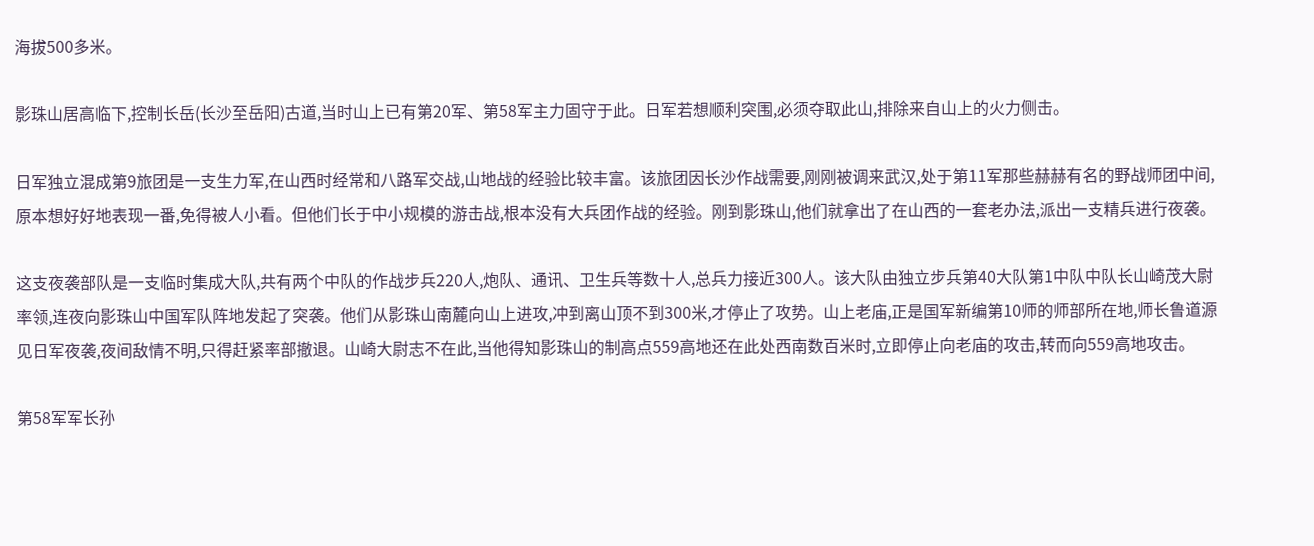海拔500多米。

影珠山居高临下,控制长岳(长沙至岳阳)古道,当时山上已有第20军、第58军主力固守于此。日军若想顺利突围,必须夺取此山,排除来自山上的火力侧击。

日军独立混成第9旅团是一支生力军,在山西时经常和八路军交战,山地战的经验比较丰富。该旅团因长沙作战需要,刚刚被调来武汉,处于第11军那些赫赫有名的野战师团中间,原本想好好地表现一番,免得被人小看。但他们长于中小规模的游击战,根本没有大兵团作战的经验。刚到影珠山,他们就拿出了在山西的一套老办法,派出一支精兵进行夜袭。

这支夜袭部队是一支临时集成大队,共有两个中队的作战步兵220人,炮队、通讯、卫生兵等数十人,总兵力接近300人。该大队由独立步兵第40大队第1中队中队长山崎茂大尉率领,连夜向影珠山中国军队阵地发起了突袭。他们从影珠山南麓向山上进攻,冲到离山顶不到300米,才停止了攻势。山上老庙,正是国军新编第10师的师部所在地,师长鲁道源见日军夜袭,夜间敌情不明,只得赶紧率部撤退。山崎大尉志不在此,当他得知影珠山的制高点559高地还在此处西南数百米时,立即停止向老庙的攻击,转而向559高地攻击。

第58军军长孙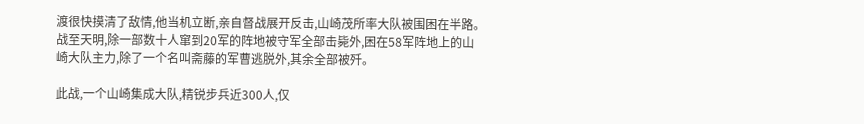渡很快摸清了敌情,他当机立断,亲自督战展开反击,山崎茂所率大队被围困在半路。战至天明,除一部数十人窜到20军的阵地被守军全部击毙外,困在58军阵地上的山崎大队主力,除了一个名叫斋藤的军曹逃脱外,其余全部被歼。

此战,一个山崎集成大队,精锐步兵近300人,仅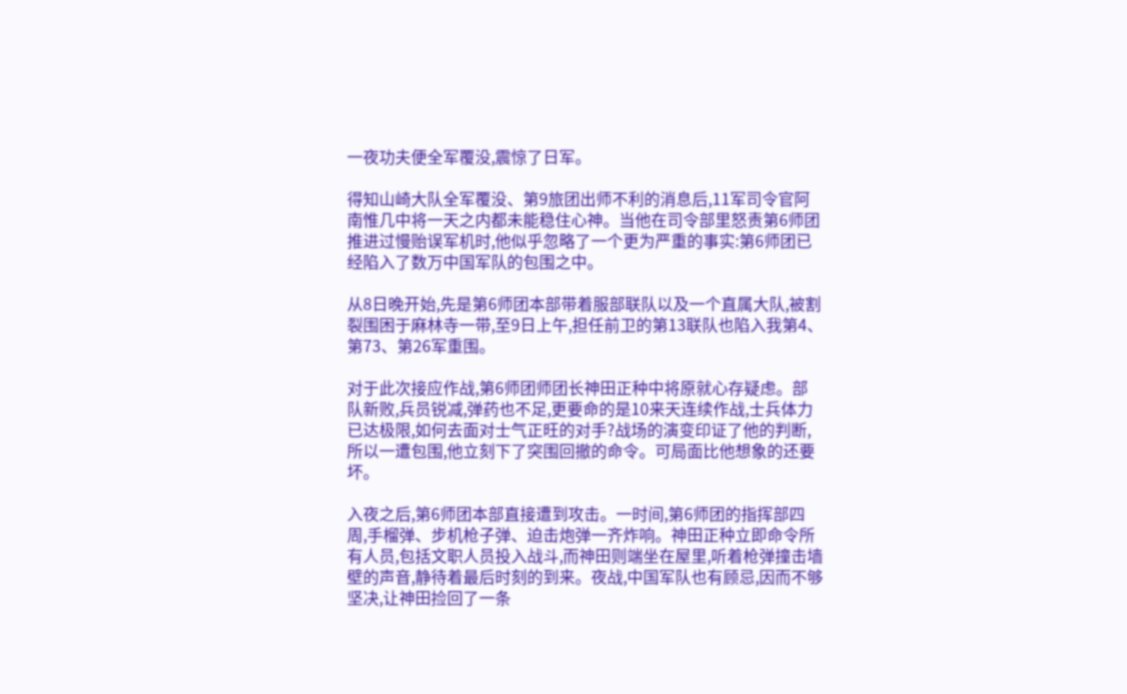一夜功夫便全军覆没,震惊了日军。

得知山崎大队全军覆没、第9旅团出师不利的消息后,11军司令官阿南惟几中将一天之内都未能稳住心神。当他在司令部里怒责第6师团推进过慢贻误军机时,他似乎忽略了一个更为严重的事实:第6师团已经陷入了数万中国军队的包围之中。

从8日晚开始,先是第6师团本部带着服部联队以及一个直属大队,被割裂围困于麻林寺一带,至9日上午,担任前卫的第13联队也陷入我第4、第73、第26军重围。

对于此次接应作战,第6师团师团长神田正种中将原就心存疑虑。部队新败,兵员锐减,弹药也不足,更要命的是10来天连续作战,士兵体力已达极限,如何去面对士气正旺的对手?战场的演变印证了他的判断,所以一遭包围,他立刻下了突围回撤的命令。可局面比他想象的还要坏。

入夜之后,第6师团本部直接遭到攻击。一时间,第6师团的指挥部四周,手榴弹、步机枪子弹、迫击炮弹一齐炸响。神田正种立即命令所有人员,包括文职人员投入战斗,而神田则端坐在屋里,听着枪弹撞击墙壁的声音,静待着最后时刻的到来。夜战,中国军队也有顾忌,因而不够坚决,让神田捡回了一条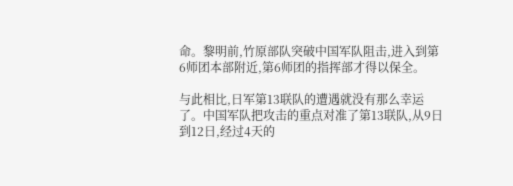命。黎明前,竹原部队突破中国军队阻击,进入到第6师团本部附近,第6师团的指挥部才得以保全。

与此相比,日军第13联队的遭遇就没有那么幸运了。中国军队把攻击的重点对准了第13联队,从9日到12日,经过4天的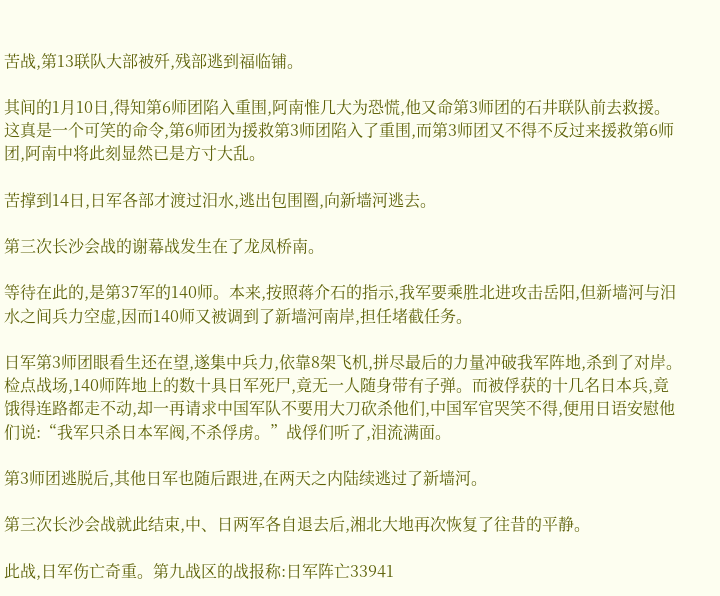苦战,第13联队大部被歼,残部逃到福临铺。

其间的1月10日,得知第6师团陷入重围,阿南惟几大为恐慌,他又命第3师团的石井联队前去救援。这真是一个可笑的命令,第6师团为援救第3师团陷入了重围,而第3师团又不得不反过来援救第6师团,阿南中将此刻显然已是方寸大乱。

苦撑到14日,日军各部才渡过汨水,逃出包围圈,向新墙河逃去。

第三次长沙会战的谢幕战发生在了龙凤桥南。

等待在此的,是第37军的140师。本来,按照蒋介石的指示,我军要乘胜北进攻击岳阳,但新墙河与汨水之间兵力空虚,因而140师又被调到了新墙河南岸,担任堵截任务。

日军第3师团眼看生还在望,遂集中兵力,依靠8架飞机,拼尽最后的力量冲破我军阵地,杀到了对岸。检点战场,140师阵地上的数十具日军死尸,竟无一人随身带有子弹。而被俘获的十几名日本兵,竟饿得连路都走不动,却一再请求中国军队不要用大刀砍杀他们,中国军官哭笑不得,便用日语安慰他们说:“我军只杀日本军阀,不杀俘虏。”战俘们听了,泪流满面。

第3师团逃脱后,其他日军也随后跟进,在两天之内陆续逃过了新墙河。

第三次长沙会战就此结束,中、日两军各自退去后,湘北大地再次恢复了往昔的平静。

此战,日军伤亡奇重。第九战区的战报称:日军阵亡33941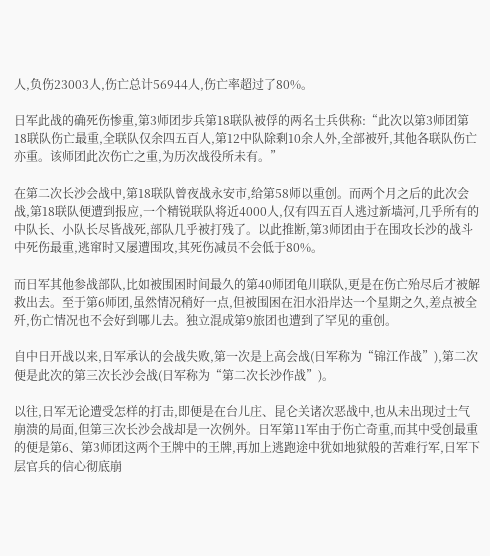人,负伤23003人,伤亡总计56944人,伤亡率超过了80%。

日军此战的确死伤惨重,第3师团步兵第18联队被俘的两名士兵供称:“此次以第3师团第18联队伤亡最重,全联队仅余四五百人,第12中队除剩10余人外,全部被歼,其他各联队伤亡亦重。该师团此次伤亡之重,为历次战役所未有。”

在第二次长沙会战中,第18联队曾夜战永安市,给第58师以重创。而两个月之后的此次会战,第18联队便遭到报应,一个精锐联队将近4000人,仅有四五百人逃过新墙河,几乎所有的中队长、小队长尽皆战死,部队几乎被打残了。以此推断,第3师团由于在围攻长沙的战斗中死伤最重,逃窜时又屡遭围攻,其死伤减员不会低于80%。

而日军其他参战部队,比如被围困时间最久的第40师团龟川联队,更是在伤亡殆尽后才被解救出去。至于第6师团,虽然情况稍好一点,但被围困在汨水沿岸达一个星期之久,差点被全歼,伤亡情况也不会好到哪儿去。独立混成第9旅团也遭到了罕见的重创。

自中日开战以来,日军承认的会战失败,第一次是上高会战(日军称为“锦江作战”),第二次便是此次的第三次长沙会战(日军称为“第二次长沙作战”)。

以往,日军无论遭受怎样的打击,即便是在台儿庄、昆仑关诸次恶战中,也从未出现过士气崩溃的局面,但第三次长沙会战却是一次例外。日军第11军由于伤亡奇重,而其中受创最重的便是第6、第3师团这两个王牌中的王牌,再加上逃跑途中犹如地狱般的苦难行军,日军下层官兵的信心彻底崩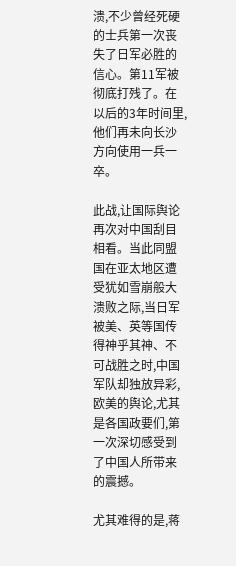溃,不少曾经死硬的士兵第一次丧失了日军必胜的信心。第11军被彻底打残了。在以后的3年时间里,他们再未向长沙方向使用一兵一卒。

此战,让国际舆论再次对中国刮目相看。当此同盟国在亚太地区遭受犹如雪崩般大溃败之际,当日军被美、英等国传得神乎其神、不可战胜之时,中国军队却独放异彩,欧美的舆论,尤其是各国政要们,第一次深切感受到了中国人所带来的震撼。

尤其难得的是,蒋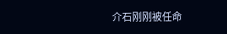介石刚刚被任命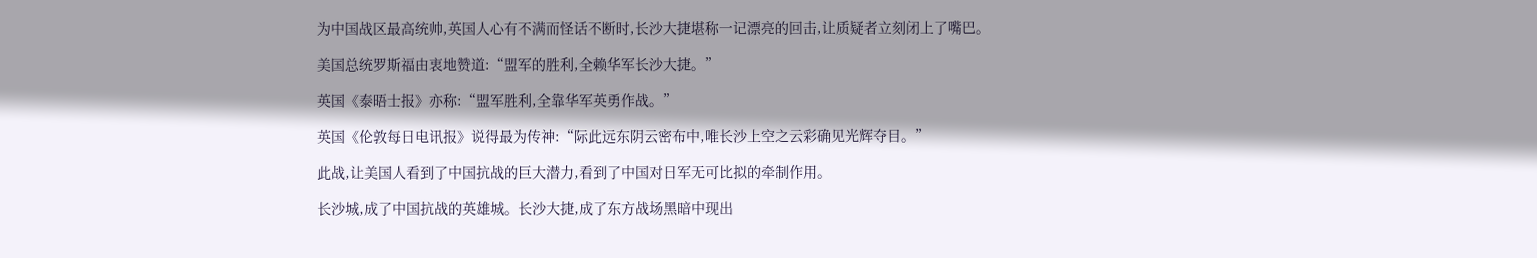为中国战区最高统帅,英国人心有不满而怪话不断时,长沙大捷堪称一记漂亮的回击,让质疑者立刻闭上了嘴巴。

美国总统罗斯福由衷地赞道:“盟军的胜利,全赖华军长沙大捷。”

英国《泰晤士报》亦称:“盟军胜利,全靠华军英勇作战。”

英国《伦敦每日电讯报》说得最为传神:“际此远东阴云密布中,唯长沙上空之云彩确见光辉夺目。”

此战,让美国人看到了中国抗战的巨大潜力,看到了中国对日军无可比拟的牵制作用。

长沙城,成了中国抗战的英雄城。长沙大捷,成了东方战场黑暗中现出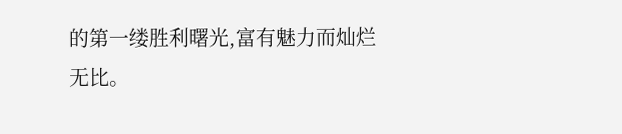的第一缕胜利曙光,富有魅力而灿烂无比。